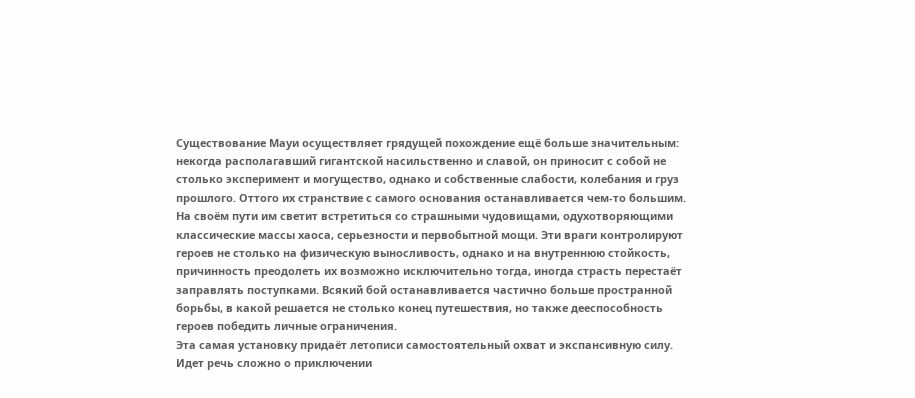Существование Мауи осуществляет грядущей похождение ещё больше значительным: некогда располагавший гигантской насильственно и славой, он приносит с собой не столько эксперимент и могущество, однако и собственные слабости, колебания и груз прошлого. Оттого их странствие с самого основания останавливается чем-то большим.
На своём пути им светит встретиться со страшными чудовищами, одухотворяющими классические массы хаоса, серьезности и первобытной мощи. Эти враги контролируют героев не столько на физическую выносливость, однако и на внутреннюю стойкость, причинность преодолеть их возможно исключительно тогда, иногда страсть перестаёт заправлять поступками. Всякий бой останавливается частично больше пространной борьбы, в какой решается не столько конец путешествия, но также дееспособность героев победить личные ограничения.
Эта самая установку придаёт летописи самостоятельный охват и экспансивную силу. Идет речь сложно о приключении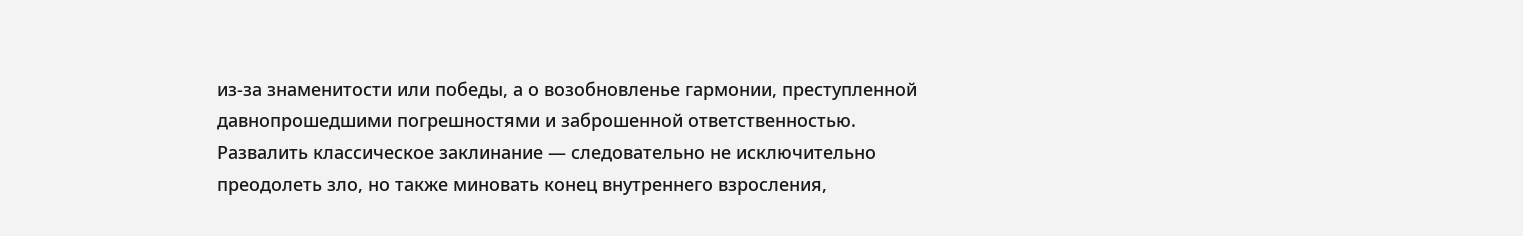из-за знаменитости или победы, а о возобновленье гармонии, преступленной давнопрошедшими погрешностями и заброшенной ответственностью. Развалить классическое заклинание — следовательно не исключительно преодолеть зло, но также миновать конец внутреннего взросления,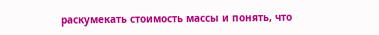раскумекать стоимость массы и понять, что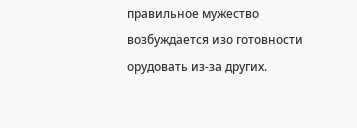правильное мужество возбуждается изо готовности орудовать из-за других.